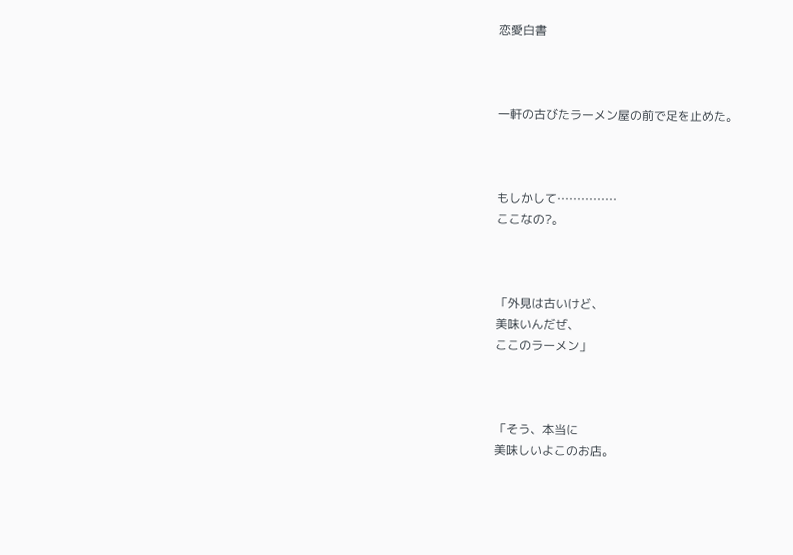恋愛白書



一軒の古びたラーメン屋の前で足を止めた。



もしかして……………
ここなの?。



「外見は古いけど、
美味いんだぜ、
ここのラーメン」



「そう、本当に
美味しいよこのお店。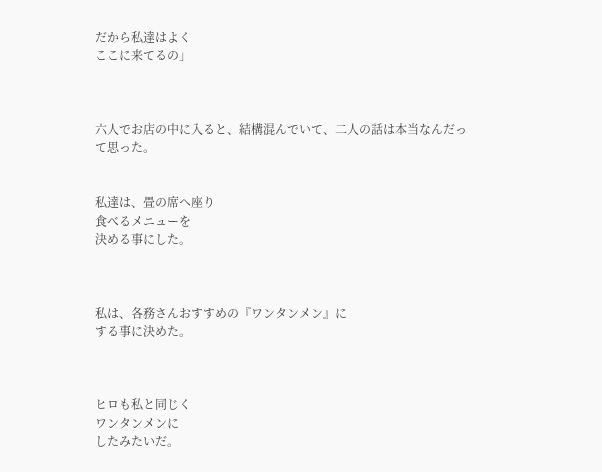だから私達はよく
ここに来てるの」



六人でお店の中に入ると、結構混んでいて、二人の話は本当なんだって思った。


私達は、畳の席へ座り
食べるメニューを
決める事にした。



私は、各務さんおすすめの『ワンタンメン』に
する事に決めた。



ヒロも私と同じく
ワンタンメンに
したみたいだ。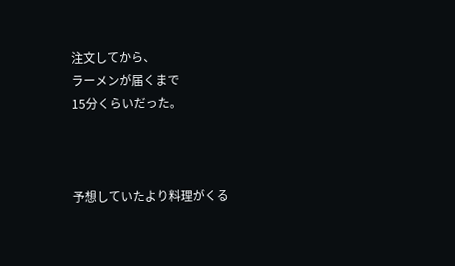注文してから、
ラーメンが届くまで
15分くらいだった。



予想していたより料理がくる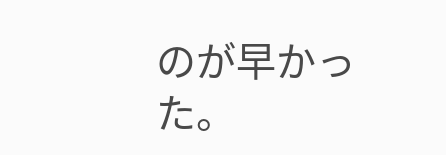のが早かった。